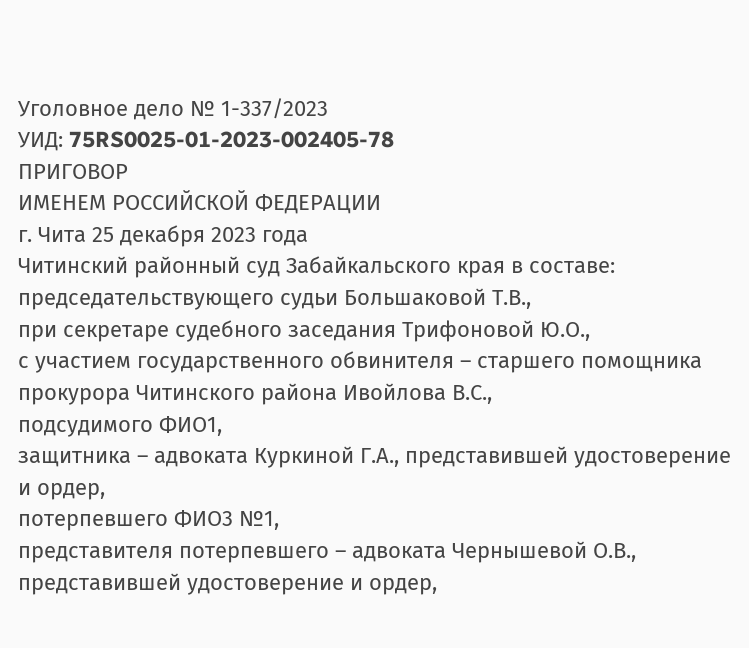Уголовное дело № 1-337/2023
УИД: 75RS0025-01-2023-002405-78
ПРИГОВОР
ИМЕНЕМ РОССИЙСКОЙ ФЕДЕРАЦИИ
г. Чита 25 декабря 2023 года
Читинский районный суд Забайкальского края в составе:
председательствующего судьи Большаковой Т.В.,
при секретаре судебного заседания Трифоновой Ю.О.,
с участием государственного обвинителя – старшего помощника прокурора Читинского района Ивойлова В.С.,
подсудимого ФИО1,
защитника – адвоката Куркиной Г.А., представившей удостоверение и ордер,
потерпевшего ФИО3 №1,
представителя потерпевшего – адвоката Чернышевой О.В., представившей удостоверение и ордер,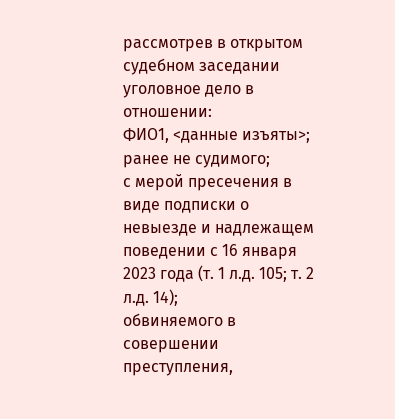рассмотрев в открытом судебном заседании уголовное дело в отношении:
ФИО1, <данные изъяты>; ранее не судимого;
с мерой пресечения в виде подписки о невыезде и надлежащем поведении с 16 января 2023 года (т. 1 л.д. 105; т. 2 л.д. 14);
обвиняемого в совершении преступления,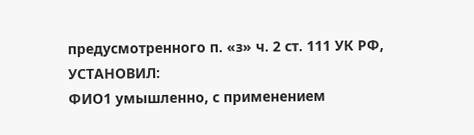предусмотренного п. «з» ч. 2 ст. 111 УК РФ,
УСТАНОВИЛ:
ФИО1 умышленно, с применением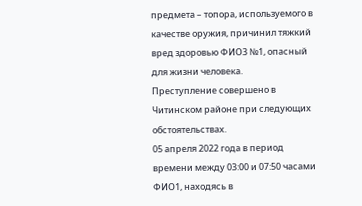предмета – топора, используемого в качестве оружия, причинил тяжкий вред здоровью ФИО3 №1, опасный для жизни человека.
Преступление совершено в Читинском районе при следующих обстоятельствах.
05 апреля 2022 года в период времени между 03:00 и 07:50 часами ФИО1, находясь в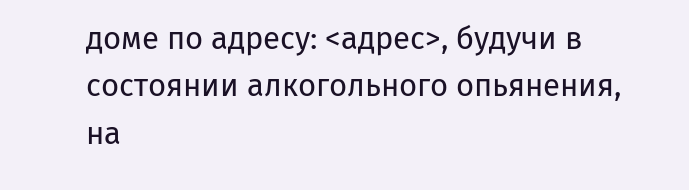доме по адресу: <адрес>, будучи в состоянии алкогольного опьянения, на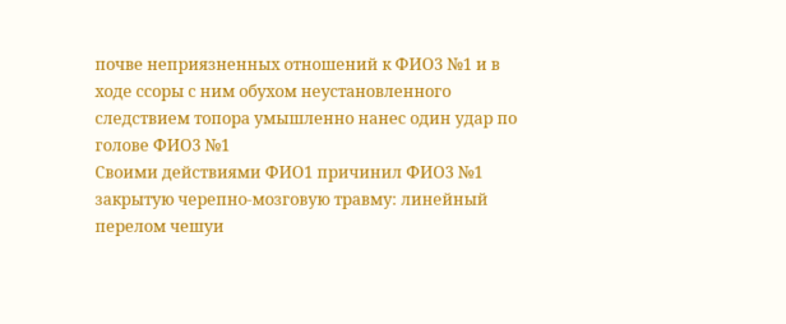почве неприязненных отношений к ФИО3 №1 и в ходе ссоры с ним обухом неустановленного следствием топора умышленно нанес один удар по голове ФИО3 №1
Своими действиями ФИО1 причинил ФИО3 №1 закрытую черепно-мозговую травму: линейный перелом чешуи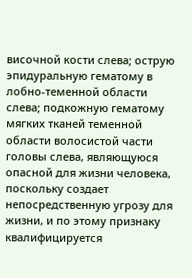височной кости слева; острую эпидуральную гематому в лобно-теменной области слева; подкожную гематому мягких тканей теменной области волосистой части головы слева, являющуюся опасной для жизни человека, поскольку создает непосредственную угрозу для жизни, и по этому признаку квалифицируется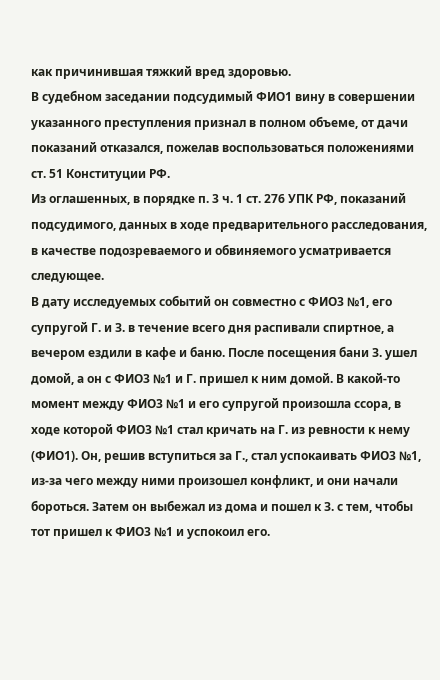как причинившая тяжкий вред здоровью.
В судебном заседании подсудимый ФИО1 вину в совершении указанного преступления признал в полном объеме, от дачи показаний отказался, пожелав воспользоваться положениями ст. 51 Конституции РФ.
Из оглашенных, в порядке п. 3 ч. 1 ст. 276 УПК РФ, показаний подсудимого, данных в ходе предварительного расследования, в качестве подозреваемого и обвиняемого усматривается следующее.
В дату исследуемых событий он совместно с ФИО3 №1, его супругой Г. и З. в течение всего дня распивали спиртное, а вечером ездили в кафе и баню. После посещения бани З. ушел домой, а он с ФИО3 №1 и Г. пришел к ним домой. В какой-то момент между ФИО3 №1 и его супругой произошла ссора, в ходе которой ФИО3 №1 стал кричать на Г. из ревности к нему (ФИО1). Он, решив вступиться за Г., стал успокаивать ФИО3 №1, из-за чего между ними произошел конфликт, и они начали бороться. Затем он выбежал из дома и пошел к З. с тем, чтобы тот пришел к ФИО3 №1 и успокоил его.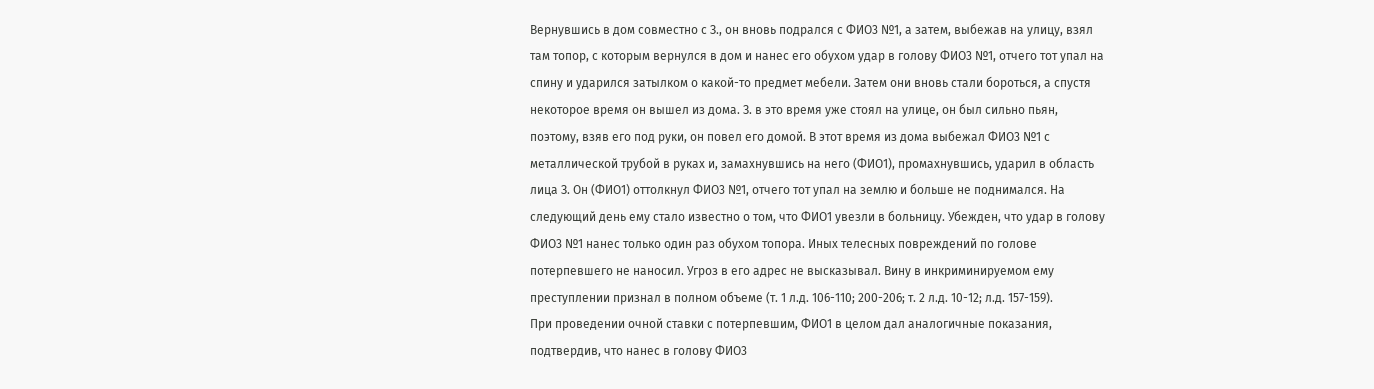Вернувшись в дом совместно с З., он вновь подрался с ФИО3 №1, а затем, выбежав на улицу, взял там топор, с которым вернулся в дом и нанес его обухом удар в голову ФИО3 №1, отчего тот упал на спину и ударился затылком о какой-то предмет мебели. Затем они вновь стали бороться, а спустя некоторое время он вышел из дома. З. в это время уже стоял на улице, он был сильно пьян, поэтому, взяв его под руки, он повел его домой. В этот время из дома выбежал ФИО3 №1 с металлической трубой в руках и, замахнувшись на него (ФИО1), промахнувшись, ударил в область лица З. Он (ФИО1) оттолкнул ФИО3 №1, отчего тот упал на землю и больше не поднимался. На следующий день ему стало известно о том, что ФИО1 увезли в больницу. Убежден, что удар в голову ФИО3 №1 нанес только один раз обухом топора. Иных телесных повреждений по голове потерпевшего не наносил. Угроз в его адрес не высказывал. Вину в инкриминируемом ему преступлении признал в полном объеме (т. 1 л.д. 106-110; 200-206; т. 2 л.д. 10-12; л.д. 157-159).
При проведении очной ставки с потерпевшим, ФИО1 в целом дал аналогичные показания, подтвердив, что нанес в голову ФИО3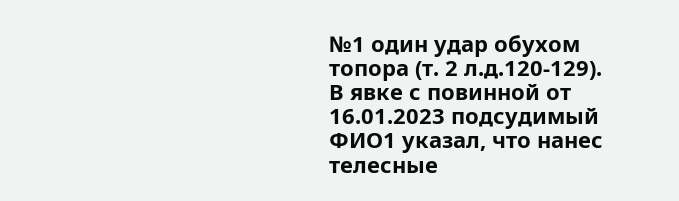№1 один удар обухом топора (т. 2 л.д.120-129).
В явке с повинной от 16.01.2023 подсудимый ФИО1 указал, что нанес телесные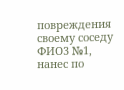повреждения своему соседу ФИО3 №1, нанес по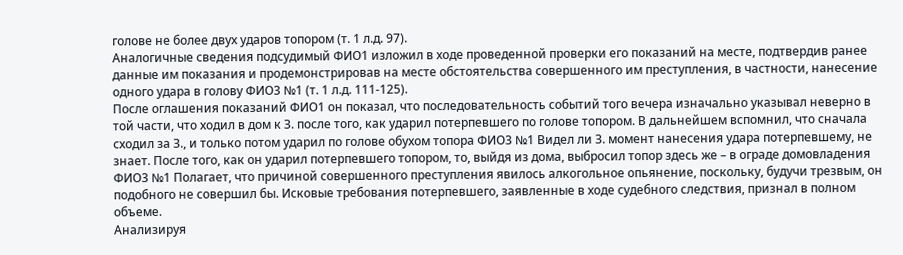голове не более двух ударов топором (т. 1 л.д. 97).
Аналогичные сведения подсудимый ФИО1 изложил в ходе проведенной проверки его показаний на месте, подтвердив ранее данные им показания и продемонстрировав на месте обстоятельства совершенного им преступления, в частности, нанесение одного удара в голову ФИО3 №1 (т. 1 л.д. 111-125).
После оглашения показаний ФИО1 он показал, что последовательность событий того вечера изначально указывал неверно в той части, что ходил в дом к З. после того, как ударил потерпевшего по голове топором. В дальнейшем вспомнил, что сначала сходил за З., и только потом ударил по голове обухом топора ФИО3 №1 Видел ли З. момент нанесения удара потерпевшему, не знает. После того, как он ударил потерпевшего топором, то, выйдя из дома, выбросил топор здесь же – в ограде домовладения ФИО3 №1 Полагает, что причиной совершенного преступления явилось алкогольное опьянение, поскольку, будучи трезвым, он подобного не совершил бы. Исковые требования потерпевшего, заявленные в ходе судебного следствия, признал в полном объеме.
Анализируя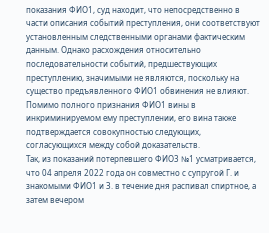показания ФИО1, суд находит, что непосредственно в части описания событий преступления, они соответствуют установленным следственными органами фактическим данным. Однако расхождения относительно последовательности событий, предшествующих преступлению, значимыми не являются, поскольку на существо предъявленного ФИО1 обвинения не влияют.
Помимо полного признания ФИО1 вины в инкриминируемом ему преступлении, его вина также подтверждается совокупностью следующих, согласующихся между собой доказательств.
Так, из показаний потерпевшего ФИО3 №1 усматривается, что 04 апреля 2022 года он совместно с супругой Г. и знакомыми ФИО1 и З. в течение дня распивал спиртное, а затем вечером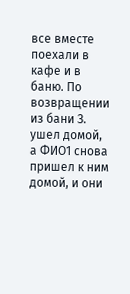все вместе поехали в кафе и в баню. По возвращении из бани З. ушел домой, а ФИО1 снова пришел к ним домой, и они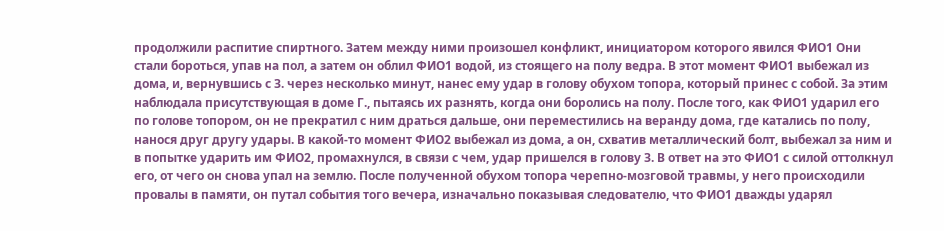продолжили распитие спиртного. Затем между ними произошел конфликт, инициатором которого явился ФИО1 Они стали бороться, упав на пол, а затем он облил ФИО1 водой, из стоящего на полу ведра. В этот момент ФИО1 выбежал из дома, и, вернувшись с З. через несколько минут, нанес ему удар в голову обухом топора, который принес с собой. За этим наблюдала присутствующая в доме Г., пытаясь их разнять, когда они боролись на полу. После того, как ФИО1 ударил его по голове топором, он не прекратил с ним драться дальше, они переместились на веранду дома, где катались по полу, нанося друг другу удары. В какой-то момент ФИО2 выбежал из дома, а он, схватив металлический болт, выбежал за ним и в попытке ударить им ФИО2, промахнулся, в связи с чем, удар пришелся в голову З. В ответ на это ФИО1 с силой оттолкнул его, от чего он снова упал на землю. После полученной обухом топора черепно-мозговой травмы, у него происходили провалы в памяти, он путал события того вечера, изначально показывая следователю, что ФИО1 дважды ударял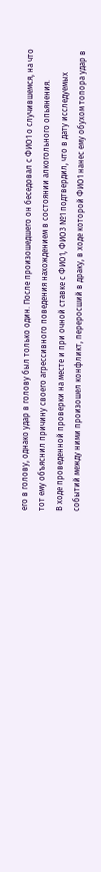его в голову, однако удар в голову был только один. После произошедшего он беседовал с ФИО1 о случившемся, на что тот ему объяснил причину своего агрессивного поведения нахождением в состоянии алкогольного опьянения.
В ходе проведенной проверки на месте и при очной ставке с ФИО1, ФИО3 №1 подтвердил, что в дату исследуемых событий между ними произошел конфликт, переросший в драку, в ходе которой ФИО1 нанес ему обухом топора удар в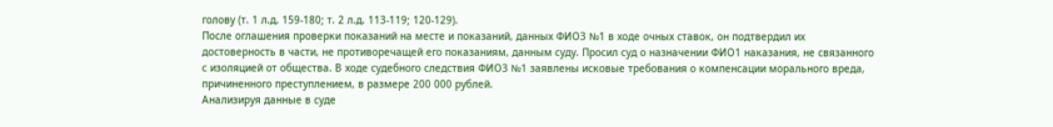голову (т. 1 л.д. 159-180; т. 2 л.д. 113-119; 120-129).
После оглашения проверки показаний на месте и показаний, данных ФИО3 №1 в ходе очных ставок, он подтвердил их достоверность в части, не противоречащей его показаниям, данным суду. Просил суд о назначении ФИО1 наказания, не связанного с изоляцией от общества. В ходе судебного следствия ФИО3 №1 заявлены исковые требования о компенсации морального вреда, причиненного преступлением, в размере 200 000 рублей.
Анализируя данные в суде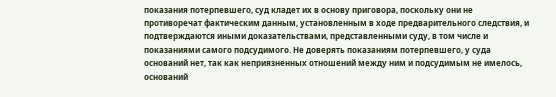показания потерпевшего, суд кладет их в основу приговора, поскольку они не противоречат фактическим данным, установленным в ходе предварительного следствия, и подтверждаются иными доказательствами, представленными суду, в том числе и показаниями самого подсудимого. Не доверять показаниям потерпевшего, у суда оснований нет, так как неприязненных отношений между ним и подсудимым не имелось, оснований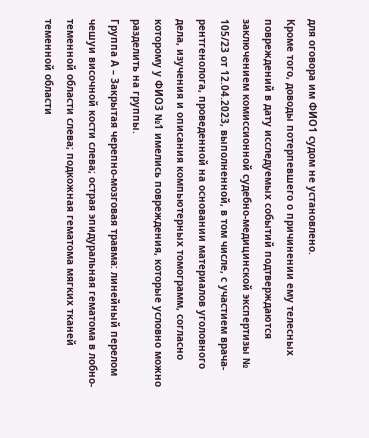для оговора им ФИО1 судом не установлено.
Кроме того, доводы потерпевшего о причинении ему телесных повреждений в дату исследуемых событий подтверждаются заключением комиссионной судебно-медицинской экспертизы № 105/23 от 12.04.2023, выполненной, в том числе, с участием врача-рентгенолога, проведенной на основании материалов уголовного дела, изучения и описания компьютерных томограмм, согласно которому у ФИО3 №1 имелись повреждения, которые условно можно разделить на группы.
Группа А – Закрытая черепно-мозговая травма: линейный перелом чешуи височной кости слева; острая эпидуральная гематома в лобно-теменной области слева; подкожная гематома мягких тканей теменной области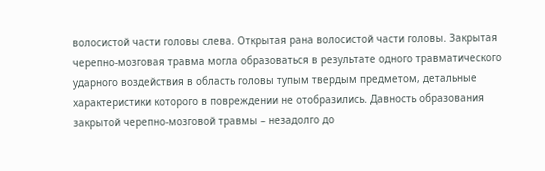волосистой части головы слева. Открытая рана волосистой части головы. Закрытая черепно-мозговая травма могла образоваться в результате одного травматического ударного воздействия в область головы тупым твердым предметом, детальные характеристики которого в повреждении не отобразились. Давность образования закрытой черепно-мозговой травмы – незадолго до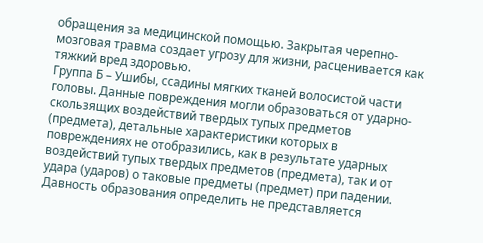обращения за медицинской помощью. Закрытая черепно-мозговая травма создает угрозу для жизни, расценивается как тяжкий вред здоровью.
Группа Б – Ушибы, ссадины мягких тканей волосистой части головы. Данные повреждения могли образоваться от ударно-скользящих воздействий твердых тупых предметов (предмета), детальные характеристики которых в повреждениях не отобразились, как в результате ударных воздействий тупых твердых предметов (предмета), так и от удара (ударов) о таковые предметы (предмет) при падении. Давность образования определить не представляется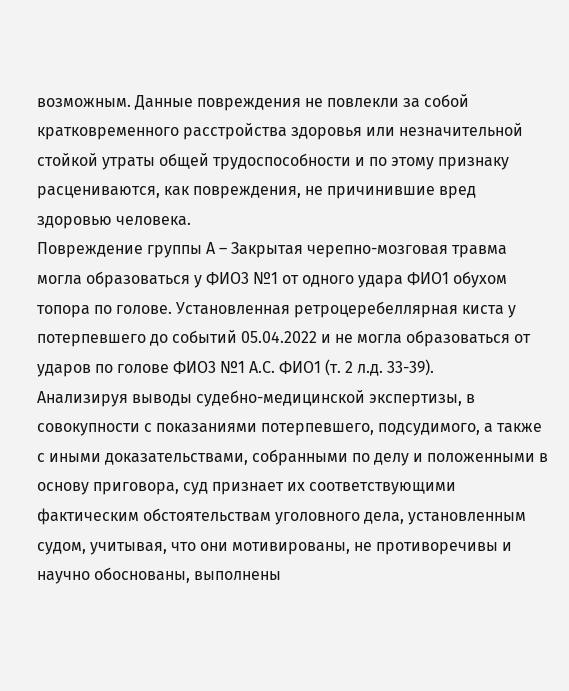возможным. Данные повреждения не повлекли за собой кратковременного расстройства здоровья или незначительной стойкой утраты общей трудоспособности и по этому признаку расцениваются, как повреждения, не причинившие вред здоровью человека.
Повреждение группы А – Закрытая черепно-мозговая травма могла образоваться у ФИО3 №1 от одного удара ФИО1 обухом топора по голове. Установленная ретроцеребеллярная киста у потерпевшего до событий 05.04.2022 и не могла образоваться от ударов по голове ФИО3 №1 А.С. ФИО1 (т. 2 л.д. 33-39).
Анализируя выводы судебно-медицинской экспертизы, в совокупности с показаниями потерпевшего, подсудимого, а также с иными доказательствами, собранными по делу и положенными в основу приговора, суд признает их соответствующими фактическим обстоятельствам уголовного дела, установленным судом, учитывая, что они мотивированы, не противоречивы и научно обоснованы, выполнены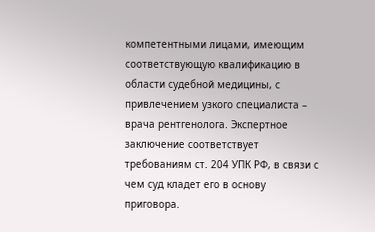компетентными лицами, имеющим соответствующую квалификацию в области судебной медицины, с привлечением узкого специалиста – врача рентгенолога. Экспертное заключение соответствует требованиям ст. 204 УПК РФ, в связи с чем суд кладет его в основу приговора.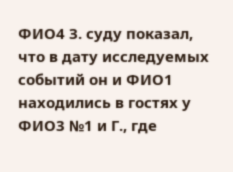ФИО4 З. суду показал, что в дату исследуемых событий он и ФИО1 находились в гостях у ФИО3 №1 и Г., где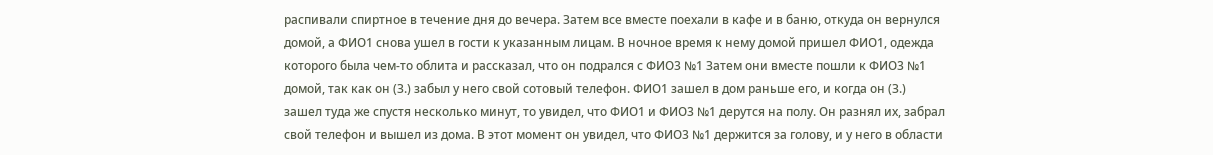распивали спиртное в течение дня до вечера. Затем все вместе поехали в кафе и в баню, откуда он вернулся домой, а ФИО1 снова ушел в гости к указанным лицам. В ночное время к нему домой пришел ФИО1, одежда которого была чем-то облита и рассказал, что он подрался с ФИО3 №1 Затем они вместе пошли к ФИО3 №1 домой, так как он (З.) забыл у него свой сотовый телефон. ФИО1 зашел в дом раньше его, и когда он (З.) зашел туда же спустя несколько минут, то увидел, что ФИО1 и ФИО3 №1 дерутся на полу. Он разнял их, забрал свой телефон и вышел из дома. В этот момент он увидел, что ФИО3 №1 держится за голову, и у него в области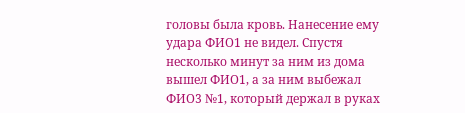головы была кровь. Нанесение ему удара ФИО1 не видел. Спустя несколько минут за ним из дома вышел ФИО1, а за ним выбежал ФИО3 №1, который держал в руках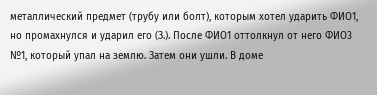металлический предмет (трубу или болт), которым хотел ударить ФИО1, но промахнулся и ударил его (З.). После ФИО1 оттолкнул от него ФИО3 №1, который упал на землю. Затем они ушли. В доме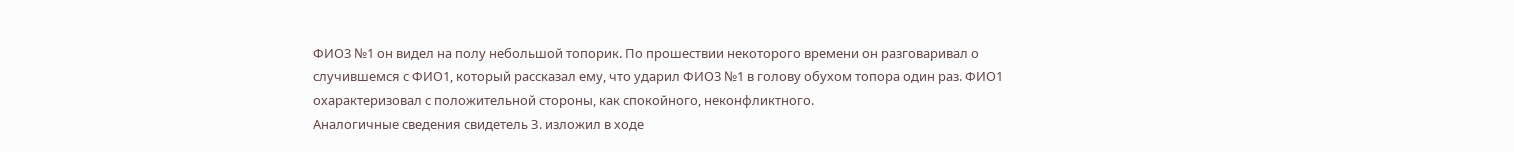ФИО3 №1 он видел на полу небольшой топорик. По прошествии некоторого времени он разговаривал о случившемся с ФИО1, который рассказал ему, что ударил ФИО3 №1 в голову обухом топора один раз. ФИО1 охарактеризовал с положительной стороны, как спокойного, неконфликтного.
Аналогичные сведения свидетель З. изложил в ходе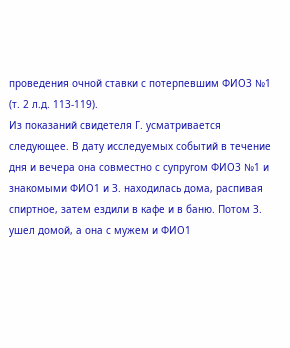проведения очной ставки с потерпевшим ФИО3 №1 (т. 2 л.д. 113-119).
Из показаний свидетеля Г. усматривается следующее. В дату исследуемых событий в течение дня и вечера она совместно с супругом ФИО3 №1 и знакомыми ФИО1 и З. находилась дома, распивая спиртное, затем ездили в кафе и в баню. Потом З. ушел домой, а она с мужем и ФИО1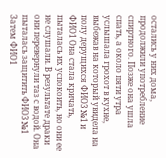остались у них дома, продолжили употребление спиртного. Позже она ушла спать, а около пяти утра услышала грохот в кухне, выбежав на который увидела на полу дерущихся ФИО3 №1 и ФИО1 Она стала кричать, пыталась их успокоить, но они ее не слушали. В результате драки они перевернули таз с водой. Она пыталась защитить ФИО3 №1 Затем ФИО1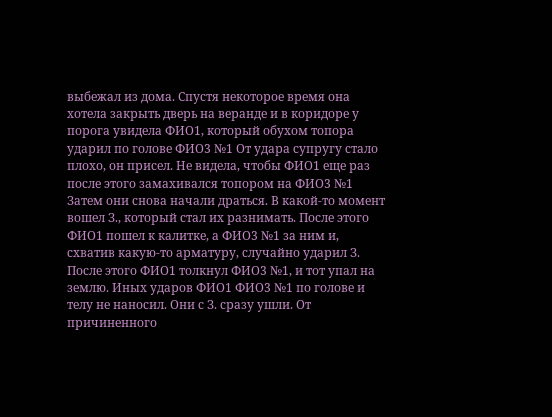выбежал из дома. Спустя некоторое время она хотела закрыть дверь на веранде и в коридоре у порога увидела ФИО1, который обухом топора ударил по голове ФИО3 №1 От удара супругу стало плохо, он присел. Не видела, чтобы ФИО1 еще раз после этого замахивался топором на ФИО3 №1 Затем они снова начали драться. В какой-то момент вошел З., который стал их разнимать. После этого ФИО1 пошел к калитке, а ФИО3 №1 за ним и, схватив какую-то арматуру, случайно ударил З. После этого ФИО1 толкнул ФИО3 №1, и тот упал на землю. Иных ударов ФИО1 ФИО3 №1 по голове и телу не наносил. Они с З. сразу ушли. От причиненного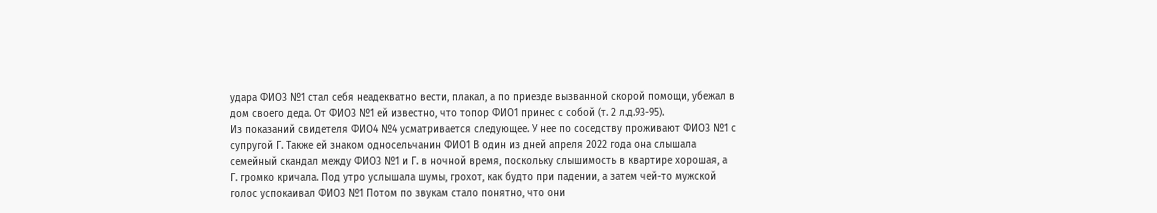удара ФИО3 №1 стал себя неадекватно вести, плакал, а по приезде вызванной скорой помощи, убежал в дом своего деда. От ФИО3 №1 ей известно, что топор ФИО1 принес с собой (т. 2 л.д.93-95).
Из показаний свидетеля ФИО4 №4 усматривается следующее. У нее по соседству проживают ФИО3 №1 с супругой Г. Также ей знаком односельчанин ФИО1 В один из дней апреля 2022 года она слышала семейный скандал между ФИО3 №1 и Г. в ночной время, поскольку слышимость в квартире хорошая, а Г. громко кричала. Под утро услышала шумы, грохот, как будто при падении, а затем чей-то мужской голос успокаивал ФИО3 №1 Потом по звукам стало понятно, что они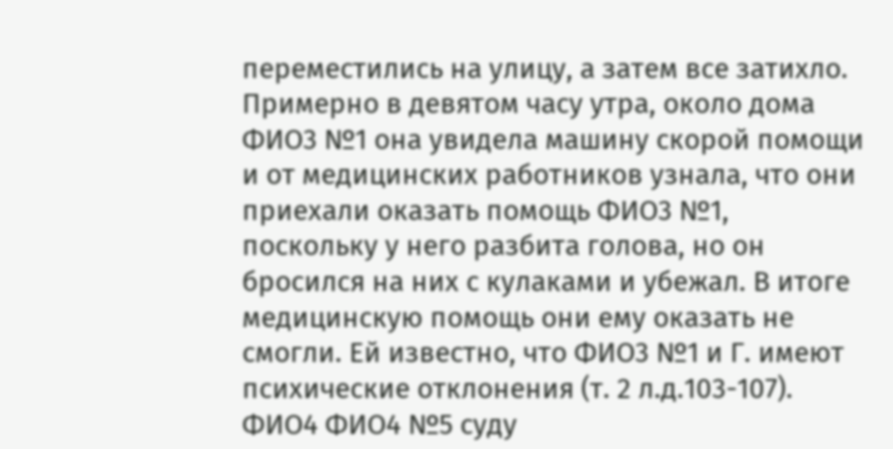переместились на улицу, а затем все затихло. Примерно в девятом часу утра, около дома ФИО3 №1 она увидела машину скорой помощи и от медицинских работников узнала, что они приехали оказать помощь ФИО3 №1, поскольку у него разбита голова, но он бросился на них с кулаками и убежал. В итоге медицинскую помощь они ему оказать не смогли. Ей известно, что ФИО3 №1 и Г. имеют психические отклонения (т. 2 л.д.103-107).
ФИО4 ФИО4 №5 суду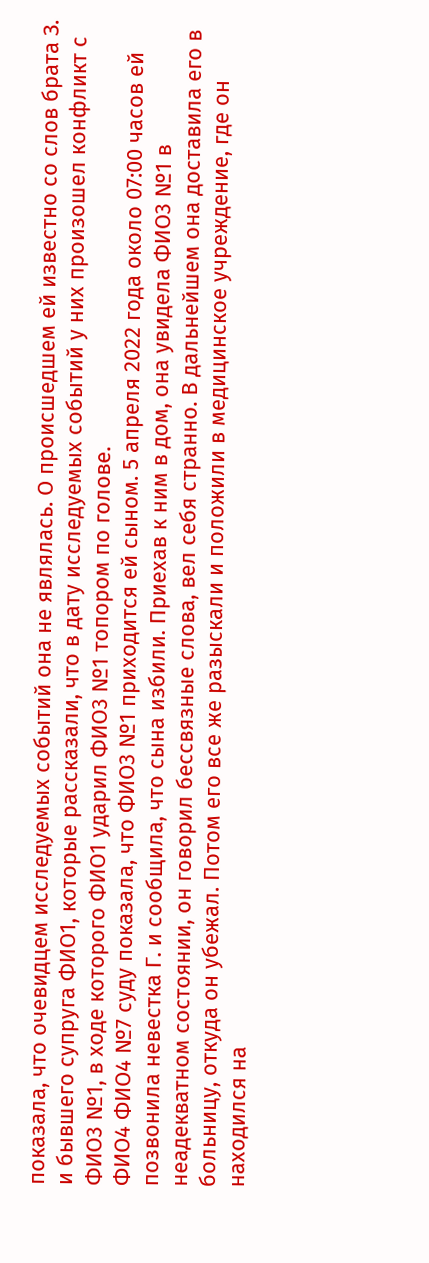показала, что очевидцем исследуемых событий она не являлась. О происшедшем ей известно со слов брата З. и бывшего супруга ФИО1, которые рассказали, что в дату исследуемых событий у них произошел конфликт с ФИО3 №1, в ходе которого ФИО1 ударил ФИО3 №1 топором по голове.
ФИО4 ФИО4 №7 суду показала, что ФИО3 №1 приходится ей сыном. 5 апреля 2022 года около 07:00 часов ей позвонила невестка Г. и сообщила, что сына избили. Приехав к ним в дом, она увидела ФИО3 №1 в неадекватном состоянии, он говорил бессвязные слова, вел себя странно. В дальнейшем она доставила его в больницу, откуда он убежал. Потом его все же разыскали и положили в медицинское учреждение, где он находился на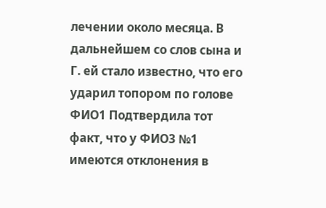лечении около месяца. В дальнейшем со слов сына и Г. ей стало известно, что его ударил топором по голове ФИО1 Подтвердила тот факт, что у ФИО3 №1 имеются отклонения в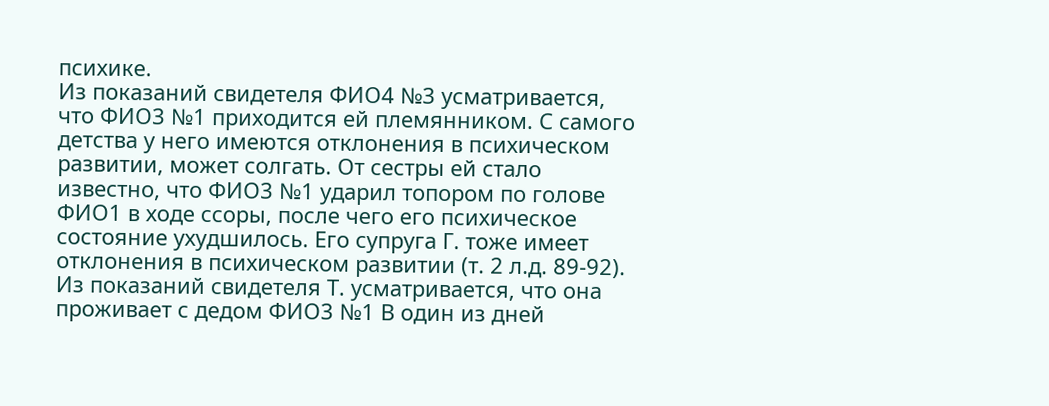психике.
Из показаний свидетеля ФИО4 №3 усматривается, что ФИО3 №1 приходится ей племянником. С самого детства у него имеются отклонения в психическом развитии, может солгать. От сестры ей стало известно, что ФИО3 №1 ударил топором по голове ФИО1 в ходе ссоры, после чего его психическое состояние ухудшилось. Его супруга Г. тоже имеет отклонения в психическом развитии (т. 2 л.д. 89-92).
Из показаний свидетеля Т. усматривается, что она проживает с дедом ФИО3 №1 В один из дней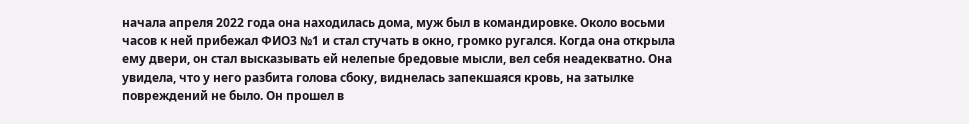начала апреля 2022 года она находилась дома, муж был в командировке. Около восьми часов к ней прибежал ФИО3 №1 и стал стучать в окно, громко ругался. Когда она открыла ему двери, он стал высказывать ей нелепые бредовые мысли, вел себя неадекватно. Она увидела, что у него разбита голова сбоку, виднелась запекшаяся кровь, на затылке повреждений не было. Он прошел в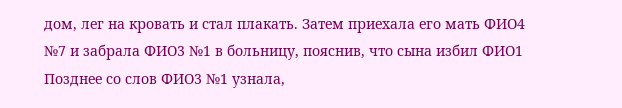дом, лег на кровать и стал плакать. Затем приехала его мать ФИО4 №7 и забрала ФИО3 №1 в больницу, пояснив, что сына избил ФИО1 Позднее со слов ФИО3 №1 узнала,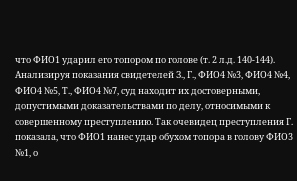что ФИО1 ударил его топором по голове (т. 2 л.д. 140-144).
Анализируя показания свидетелей З., Г., ФИО4 №3, ФИО4 №4, ФИО4 №5, Т., ФИО4 №7, суд находит их достоверными, допустимыми доказательствами по делу, относимыми к совершенному преступлению. Так очевидец преступления Г. показала, что ФИО1 нанес удар обухом топора в голову ФИО3 №1, о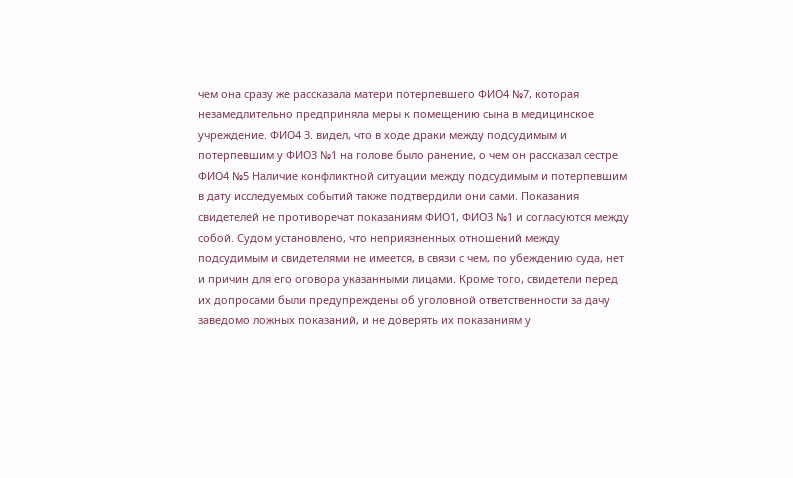чем она сразу же рассказала матери потерпевшего ФИО4 №7, которая незамедлительно предприняла меры к помещению сына в медицинское учреждение. ФИО4 З. видел, что в ходе драки между подсудимым и потерпевшим у ФИО3 №1 на голове было ранение, о чем он рассказал сестре ФИО4 №5 Наличие конфликтной ситуации между подсудимым и потерпевшим в дату исследуемых событий также подтвердили они сами. Показания свидетелей не противоречат показаниям ФИО1, ФИО3 №1 и согласуются между собой. Судом установлено, что неприязненных отношений между подсудимым и свидетелями не имеется, в связи с чем, по убеждению суда, нет и причин для его оговора указанными лицами. Кроме того, свидетели перед их допросами были предупреждены об уголовной ответственности за дачу заведомо ложных показаний, и не доверять их показаниям у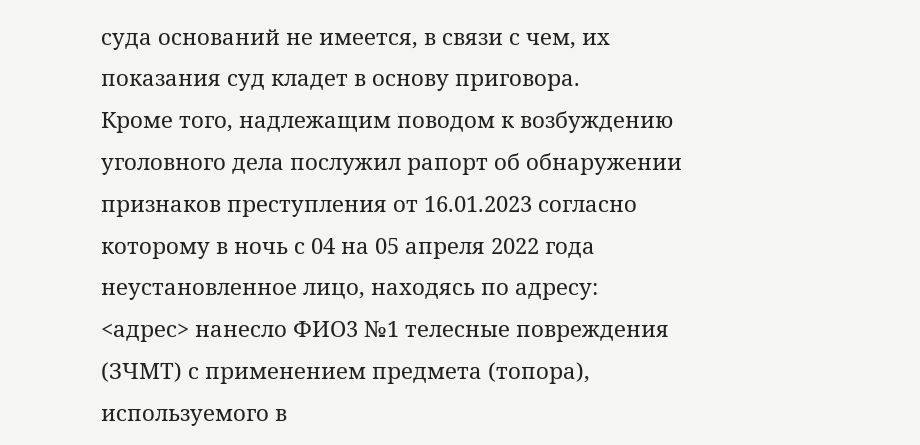суда оснований не имеется, в связи с чем, их показания суд кладет в основу приговора.
Кроме того, надлежащим поводом к возбуждению уголовного дела послужил рапорт об обнаружении признаков преступления от 16.01.2023 согласно которому в ночь с 04 на 05 апреля 2022 года неустановленное лицо, находясь по адресу: <адрес> нанесло ФИО3 №1 телесные повреждения (ЗЧМТ) с применением предмета (топора), используемого в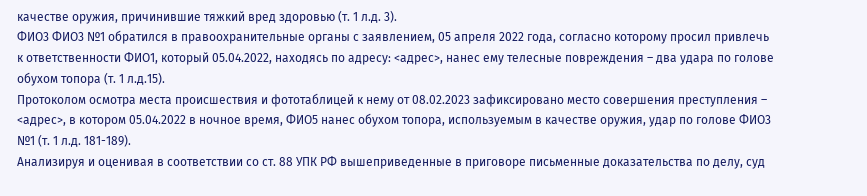качестве оружия, причинившие тяжкий вред здоровью (т. 1 л.д. 3).
ФИО3 ФИО3 №1 обратился в правоохранительные органы с заявлением, 05 апреля 2022 года, согласно которому просил привлечь к ответственности ФИО1, который 05.04.2022, находясь по адресу: <адрес>, нанес ему телесные повреждения – два удара по голове обухом топора (т. 1 л.д.15).
Протоколом осмотра места происшествия и фототаблицей к нему от 08.02.2023 зафиксировано место совершения преступления – <адрес>, в котором 05.04.2022 в ночное время, ФИО5 нанес обухом топора, используемым в качестве оружия, удар по голове ФИО3 №1 (т. 1 л.д. 181-189).
Анализируя и оценивая в соответствии со ст. 88 УПК РФ вышеприведенные в приговоре письменные доказательства по делу, суд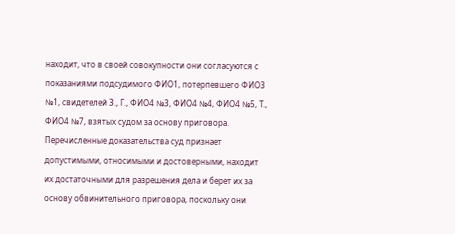находит, что в своей совокупности они согласуются с показаниями подсудимого ФИО1, потерпевшего ФИО3 №1, свидетелей З., Г., ФИО4 №3, ФИО4 №4, ФИО4 №5, Т., ФИО4 №7, взятых судом за основу приговора. Перечисленные доказательства суд признает допустимыми, относимыми и достоверными, находит их достаточными для разрешения дела и берет их за основу обвинительного приговора, поскольку они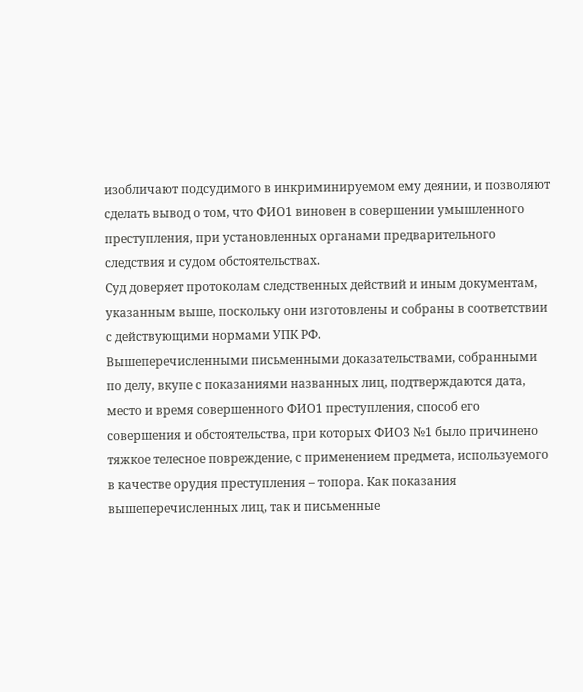изобличают подсудимого в инкриминируемом ему деянии, и позволяют сделать вывод о том, что ФИО1 виновен в совершении умышленного преступления, при установленных органами предварительного следствия и судом обстоятельствах.
Суд доверяет протоколам следственных действий и иным документам, указанным выше, поскольку они изготовлены и собраны в соответствии с действующими нормами УПК РФ.
Вышеперечисленными письменными доказательствами, собранными по делу, вкупе с показаниями названных лиц, подтверждаются дата, место и время совершенного ФИО1 преступления, способ его совершения и обстоятельства, при которых ФИО3 №1 было причинено тяжкое телесное повреждение, с применением предмета, используемого в качестве орудия преступления – топора. Как показания вышеперечисленных лиц, так и письменные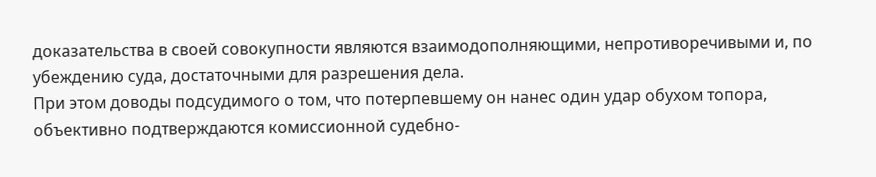доказательства в своей совокупности являются взаимодополняющими, непротиворечивыми и, по убеждению суда, достаточными для разрешения дела.
При этом доводы подсудимого о том, что потерпевшему он нанес один удар обухом топора, объективно подтверждаются комиссионной судебно-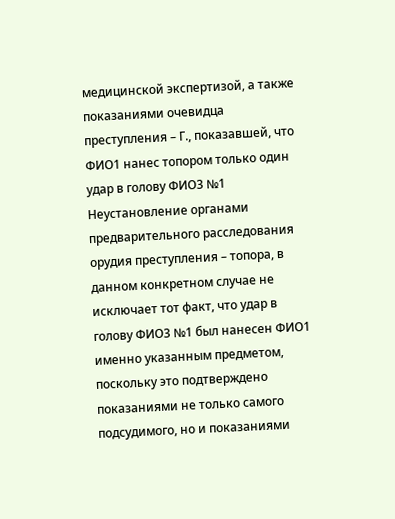медицинской экспертизой, а также показаниями очевидца преступления – Г., показавшей, что ФИО1 нанес топором только один удар в голову ФИО3 №1
Неустановление органами предварительного расследования орудия преступления – топора, в данном конкретном случае не исключает тот факт, что удар в голову ФИО3 №1 был нанесен ФИО1 именно указанным предметом, поскольку это подтверждено показаниями не только самого подсудимого, но и показаниями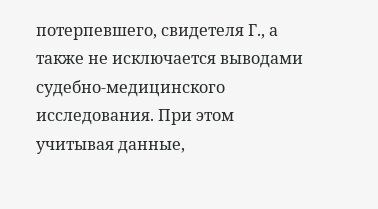потерпевшего, свидетеля Г., а также не исключается выводами судебно-медицинского исследования. При этом учитывая данные,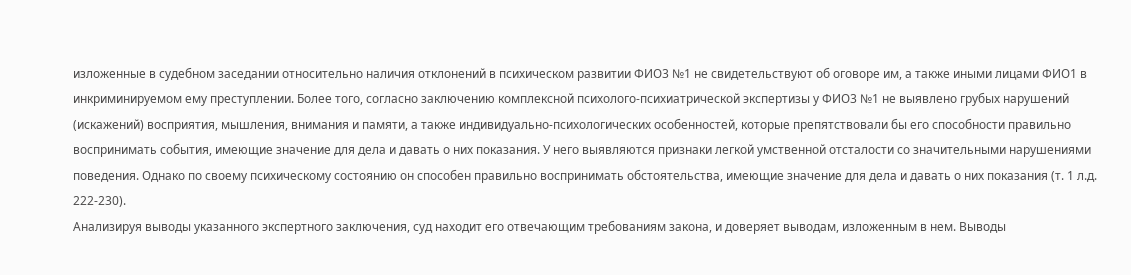изложенные в судебном заседании относительно наличия отклонений в психическом развитии ФИО3 №1 не свидетельствуют об оговоре им, а также иными лицами ФИО1 в инкриминируемом ему преступлении. Более того, согласно заключению комплексной психолого-психиатрической экспертизы у ФИО3 №1 не выявлено грубых нарушений (искажений) восприятия, мышления, внимания и памяти, а также индивидуально-психологических особенностей, которые препятствовали бы его способности правильно воспринимать события, имеющие значение для дела и давать о них показания. У него выявляются признаки легкой умственной отсталости со значительными нарушениями поведения. Однако по своему психическому состоянию он способен правильно воспринимать обстоятельства, имеющие значение для дела и давать о них показания (т. 1 л.д. 222-230).
Анализируя выводы указанного экспертного заключения, суд находит его отвечающим требованиям закона, и доверяет выводам, изложенным в нем. Выводы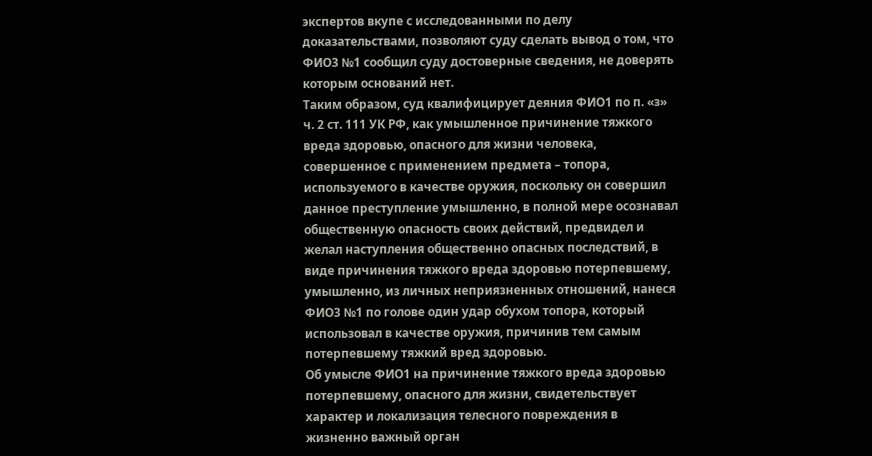экспертов вкупе с исследованными по делу доказательствами, позволяют суду сделать вывод о том, что ФИО3 №1 сообщил суду достоверные сведения, не доверять которым оснований нет.
Таким образом, суд квалифицирует деяния ФИО1 по п. «з» ч. 2 ст. 111 УК РФ, как умышленное причинение тяжкого вреда здоровью, опасного для жизни человека, совершенное с применением предмета – топора, используемого в качестве оружия, поскольку он совершил данное преступление умышленно, в полной мере осознавал общественную опасность своих действий, предвидел и желал наступления общественно опасных последствий, в виде причинения тяжкого вреда здоровью потерпевшему, умышленно, из личных неприязненных отношений, нанеся ФИО3 №1 по голове один удар обухом топора, который использовал в качестве оружия, причинив тем самым потерпевшему тяжкий вред здоровью.
Об умысле ФИО1 на причинение тяжкого вреда здоровью потерпевшему, опасного для жизни, свидетельствует характер и локализация телесного повреждения в жизненно важный орган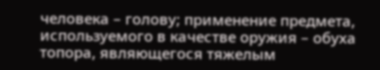человека – голову; применение предмета, используемого в качестве оружия – обуха топора, являющегося тяжелым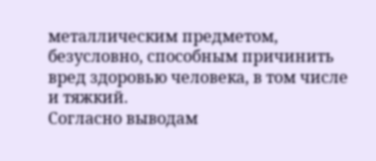металлическим предметом, безусловно, способным причинить вред здоровью человека, в том числе и тяжкий.
Согласно выводам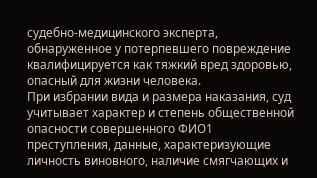судебно-медицинского эксперта, обнаруженное у потерпевшего повреждение квалифицируется как тяжкий вред здоровью, опасный для жизни человека.
При избрании вида и размера наказания, суд учитывает характер и степень общественной опасности совершенного ФИО1 преступления, данные, характеризующие личность виновного, наличие смягчающих и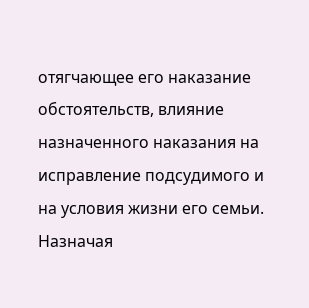отягчающее его наказание обстоятельств, влияние назначенного наказания на исправление подсудимого и на условия жизни его семьи.
Назначая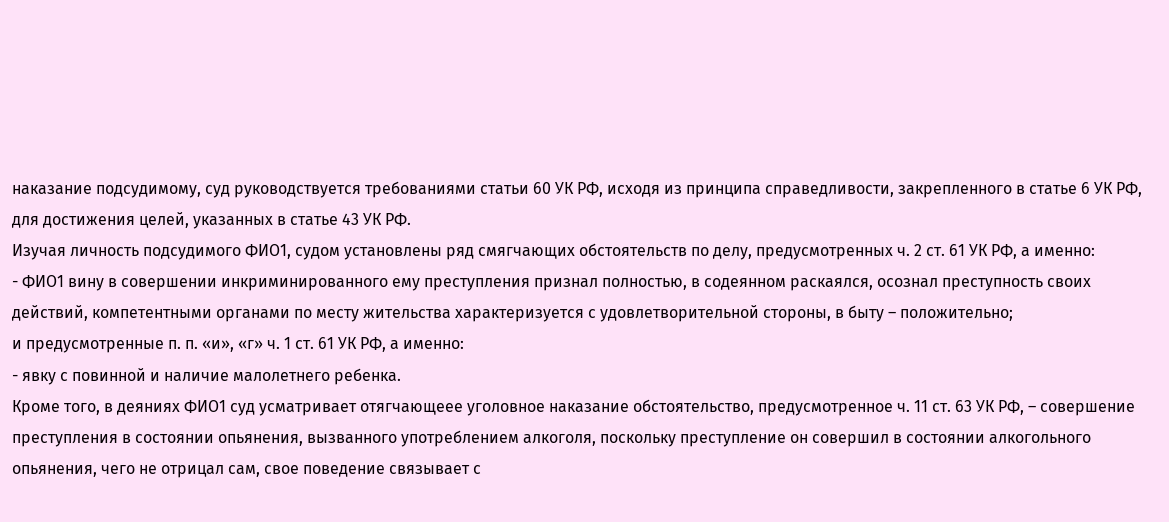наказание подсудимому, суд руководствуется требованиями статьи 60 УК РФ, исходя из принципа справедливости, закрепленного в статье 6 УК РФ, для достижения целей, указанных в статье 43 УК РФ.
Изучая личность подсудимого ФИО1, судом установлены ряд смягчающих обстоятельств по делу, предусмотренных ч. 2 ст. 61 УК РФ, а именно:
- ФИО1 вину в совершении инкриминированного ему преступления признал полностью, в содеянном раскаялся, осознал преступность своих действий, компетентными органами по месту жительства характеризуется с удовлетворительной стороны, в быту – положительно;
и предусмотренные п. п. «и», «г» ч. 1 ст. 61 УК РФ, а именно:
- явку с повинной и наличие малолетнего ребенка.
Кроме того, в деяниях ФИО1 суд усматривает отягчающеее уголовное наказание обстоятельство, предусмотренное ч. 11 ст. 63 УК РФ, – совершение преступления в состоянии опьянения, вызванного употреблением алкоголя, поскольку преступление он совершил в состоянии алкогольного опьянения, чего не отрицал сам, свое поведение связывает с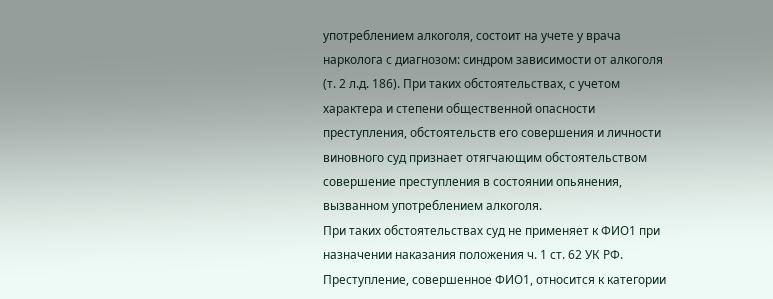употреблением алкоголя, состоит на учете у врача нарколога с диагнозом: синдром зависимости от алкоголя (т. 2 л.д. 186). При таких обстоятельствах, с учетом характера и степени общественной опасности преступления, обстоятельств его совершения и личности виновного суд признает отягчающим обстоятельством совершение преступления в состоянии опьянения, вызванном употреблением алкоголя.
При таких обстоятельствах суд не применяет к ФИО1 при назначении наказания положения ч. 1 ст. 62 УК РФ.
Преступление, совершенное ФИО1, относится к категории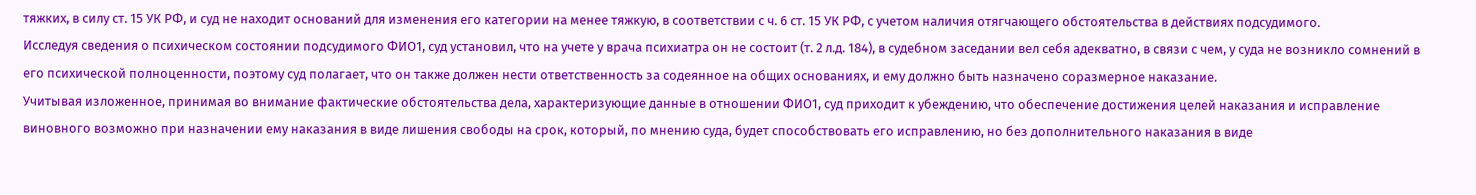тяжких, в силу ст. 15 УК РФ, и суд не находит оснований для изменения его категории на менее тяжкую, в соответствии с ч. 6 ст. 15 УК РФ, с учетом наличия отягчающего обстоятельства в действиях подсудимого.
Исследуя сведения о психическом состоянии подсудимого ФИО1, суд установил, что на учете у врача психиатра он не состоит (т. 2 л.д. 184), в судебном заседании вел себя адекватно, в связи с чем, у суда не возникло сомнений в его психической полноценности, поэтому суд полагает, что он также должен нести ответственность за содеянное на общих основаниях, и ему должно быть назначено соразмерное наказание.
Учитывая изложенное, принимая во внимание фактические обстоятельства дела, характеризующие данные в отношении ФИО1, суд приходит к убеждению, что обеспечение достижения целей наказания и исправление виновного возможно при назначении ему наказания в виде лишения свободы на срок, который, по мнению суда, будет способствовать его исправлению, но без дополнительного наказания в виде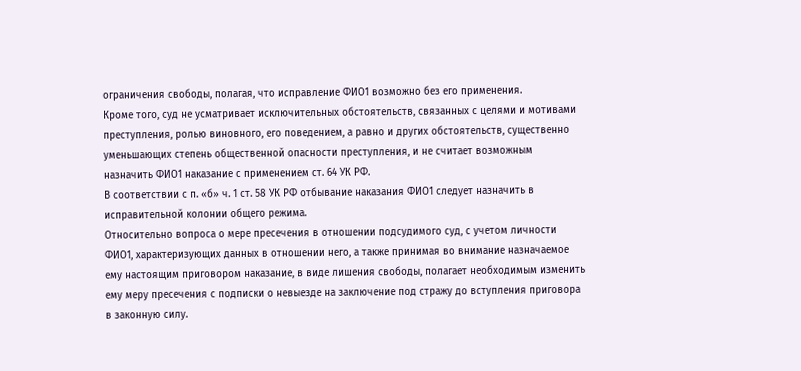ограничения свободы, полагая, что исправление ФИО1 возможно без его применения.
Кроме того, суд не усматривает исключительных обстоятельств, связанных с целями и мотивами преступления, ролью виновного, его поведением, а равно и других обстоятельств, существенно уменьшающих степень общественной опасности преступления, и не считает возможным назначить ФИО1 наказание с применением ст. 64 УК РФ.
В соответствии с п. «б» ч. 1 ст. 58 УК РФ отбывание наказания ФИО1 следует назначить в исправительной колонии общего режима.
Относительно вопроса о мере пресечения в отношении подсудимого суд, с учетом личности ФИО1, характеризующих данных в отношении него, а также принимая во внимание назначаемое ему настоящим приговором наказание, в виде лишения свободы, полагает необходимым изменить ему меру пресечения с подписки о невыезде на заключение под стражу до вступления приговора в законную силу.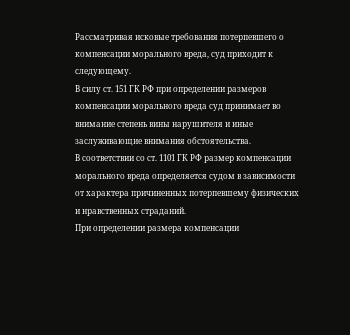Рассматривая исковые требования потерпевшего о компенсации морального вреда, суд приходит к следующему.
В силу ст. 151 ГК РФ при определении размеров компенсации морального вреда суд принимает во внимание степень вины нарушителя и иные заслуживающие внимания обстоятельства.
В соответствии со ст. 1101 ГК РФ размер компенсации морального вреда определяется судом в зависимости от характера причиненных потерпевшему физических и нравственных страданий.
При определении размера компенсации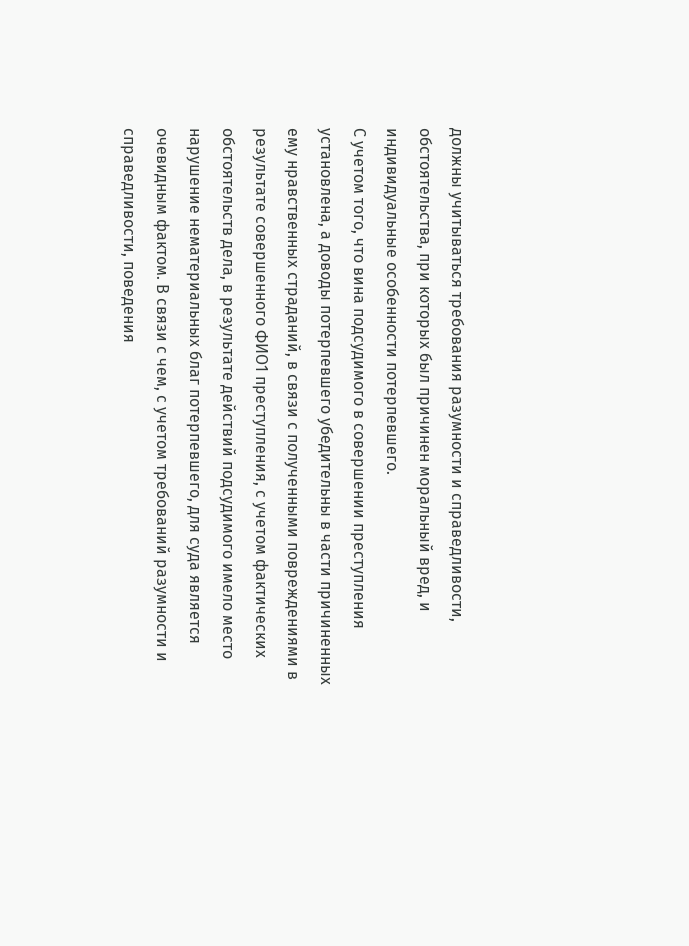должны учитываться требования разумности и справедливости, обстоятельства, при которых был причинен моральный вред, и индивидуальные особенности потерпевшего.
С учетом того, что вина подсудимого в совершении преступления установлена, а доводы потерпевшего убедительны в части причиненных ему нравственных страданий, в связи с полученными повреждениями в результате совершенного ФИО1 преступления, с учетом фактических обстоятельств дела, в результате действий подсудимого имело место нарушение нематериальных благ потерпевшего, для суда является очевидным фактом. В связи с чем, с учетом требований разумности и справедливости, поведения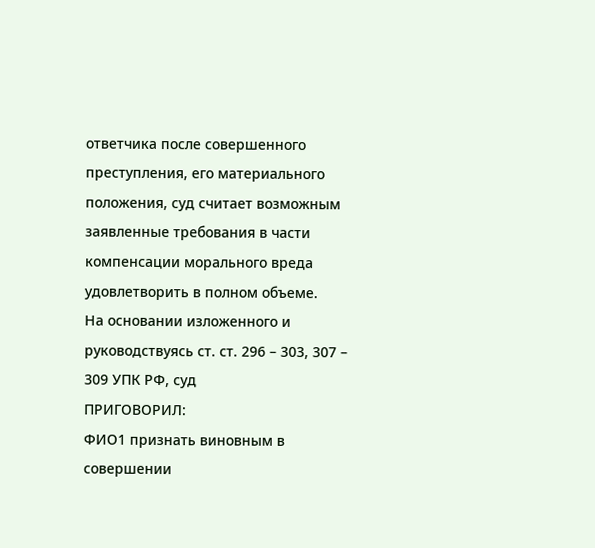ответчика после совершенного преступления, его материального положения, суд считает возможным заявленные требования в части компенсации морального вреда удовлетворить в полном объеме.
На основании изложенного и руководствуясь ст. ст. 296 – 303, 307 – 309 УПК РФ, суд
ПРИГОВОРИЛ:
ФИО1 признать виновным в совершении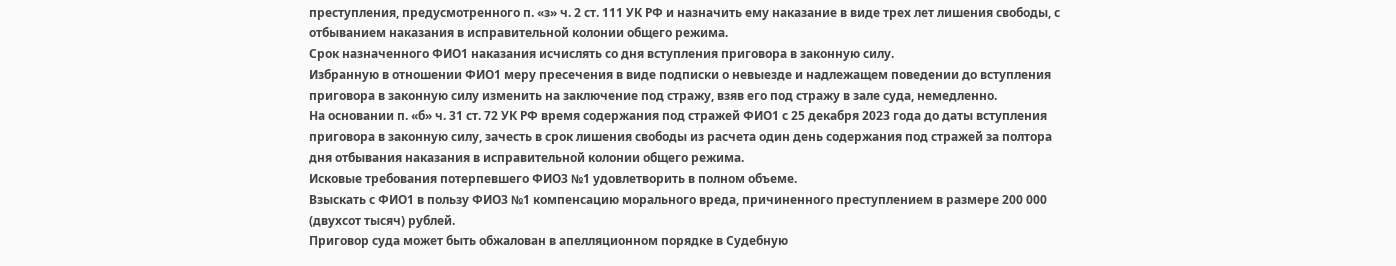преступления, предусмотренного п. «з» ч. 2 ст. 111 УК РФ и назначить ему наказание в виде трех лет лишения свободы, с отбыванием наказания в исправительной колонии общего режима.
Срок назначенного ФИО1 наказания исчислять со дня вступления приговора в законную силу.
Избранную в отношении ФИО1 меру пресечения в виде подписки о невыезде и надлежащем поведении до вступления приговора в законную силу изменить на заключение под стражу, взяв его под стражу в зале суда, немедленно.
На основании п. «б» ч. 31 ст. 72 УК РФ время содержания под стражей ФИО1 с 25 декабря 2023 года до даты вступления приговора в законную силу, зачесть в срок лишения свободы из расчета один день содержания под стражей за полтора дня отбывания наказания в исправительной колонии общего режима.
Исковые требования потерпевшего ФИО3 №1 удовлетворить в полном объеме.
Взыскать с ФИО1 в пользу ФИО3 №1 компенсацию морального вреда, причиненного преступлением в размере 200 000 (двухсот тысяч) рублей.
Приговор суда может быть обжалован в апелляционном порядке в Судебную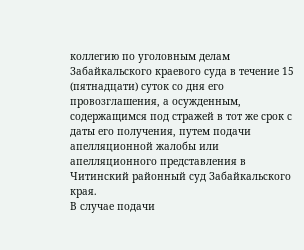коллегию по уголовным делам Забайкальского краевого суда в течение 15 (пятнадцати) суток со дня его провозглашения, а осужденным, содержащимся под стражей в тот же срок с даты его получения, путем подачи апелляционной жалобы или апелляционного представления в Читинский районный суд Забайкальского края.
В случае подачи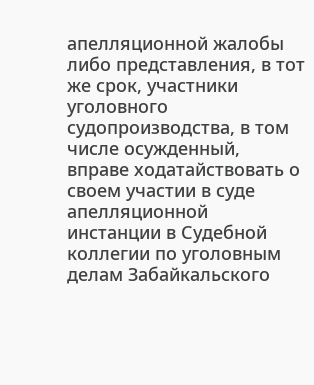апелляционной жалобы либо представления, в тот же срок, участники уголовного судопроизводства, в том числе осужденный, вправе ходатайствовать о своем участии в суде апелляционной инстанции в Судебной коллегии по уголовным делам Забайкальского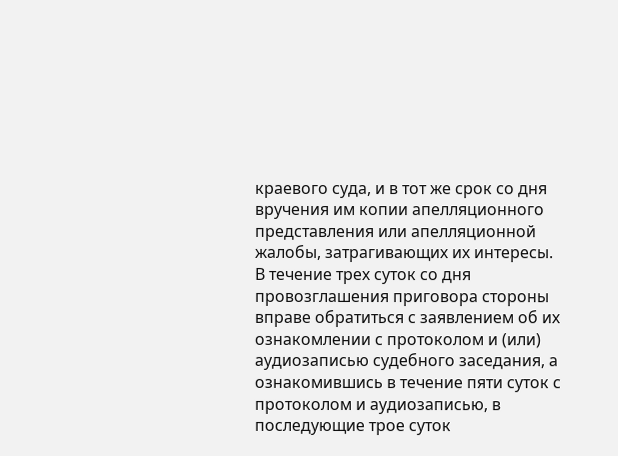краевого суда, и в тот же срок со дня вручения им копии апелляционного представления или апелляционной жалобы, затрагивающих их интересы.
В течение трех суток со дня провозглашения приговора стороны вправе обратиться с заявлением об их ознакомлении с протоколом и (или) аудиозаписью судебного заседания, а ознакомившись в течение пяти суток с протоколом и аудиозаписью, в последующие трое суток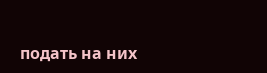подать на них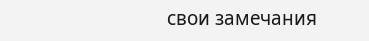свои замечания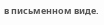в письменном виде.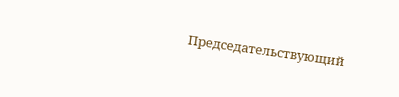Председательствующий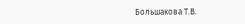Большакова Т.В.